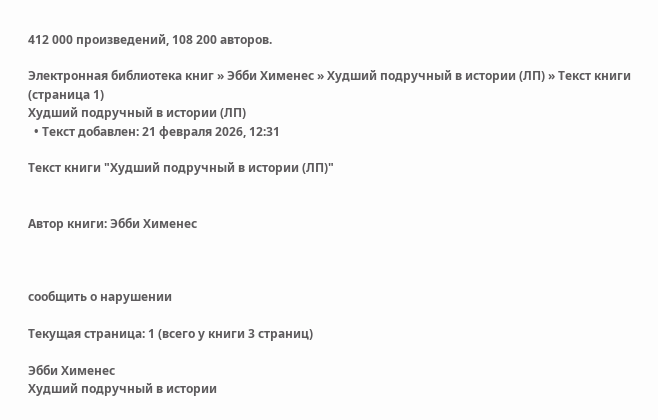412 000 произведений, 108 200 авторов.

Электронная библиотека книг » Эбби Хименес » Худший подручный в истории (ЛП) » Текст книги (страница 1)
Худший подручный в истории (ЛП)
  • Текст добавлен: 21 февраля 2026, 12:31

Текст книги "Худший подручный в истории (ЛП)"


Автор книги: Эбби Хименес



сообщить о нарушении

Текущая страница: 1 (всего у книги 3 страниц)

Эбби Хименес
Худший подручный в истории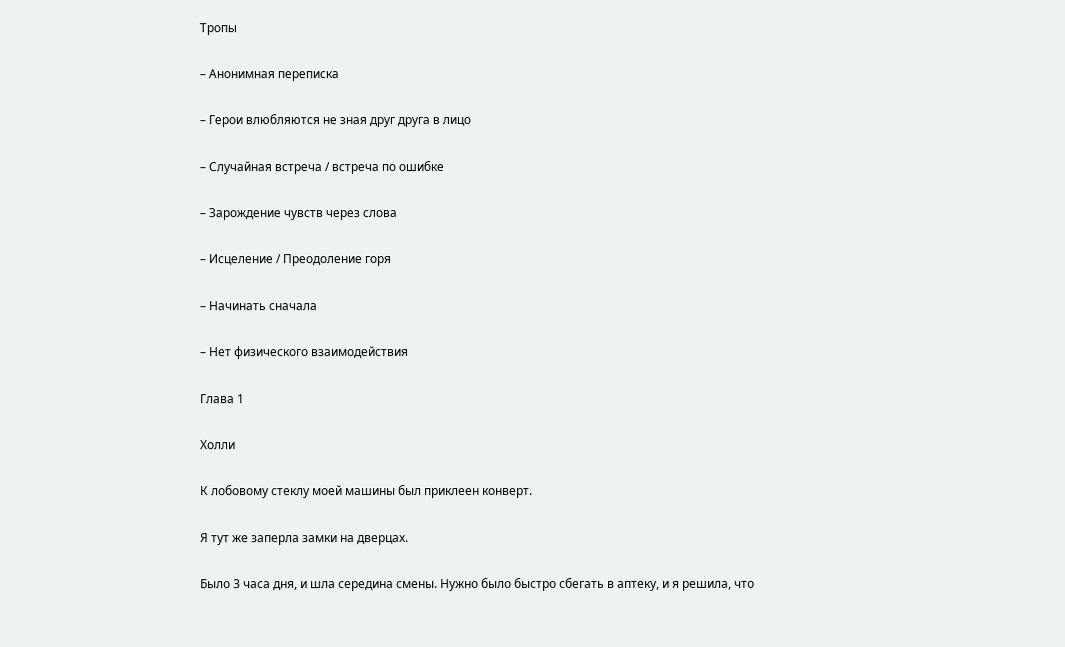Тропы

– Анонимная переписка

– Герои влюбляются не зная друг друга в лицо

– Случайная встреча / встреча по ошибке

– Зарождение чувств через слова

– Исцеление / Преодоление горя

– Начинать сначала

– Нет физического взаимодействия

Глава 1

Холли

К лобовому стеклу моей машины был приклеен конверт.

Я тут же заперла замки на дверцах.

Было 3 часа дня, и шла середина смены. Нужно было быстро сбегать в аптеку, и я решила, что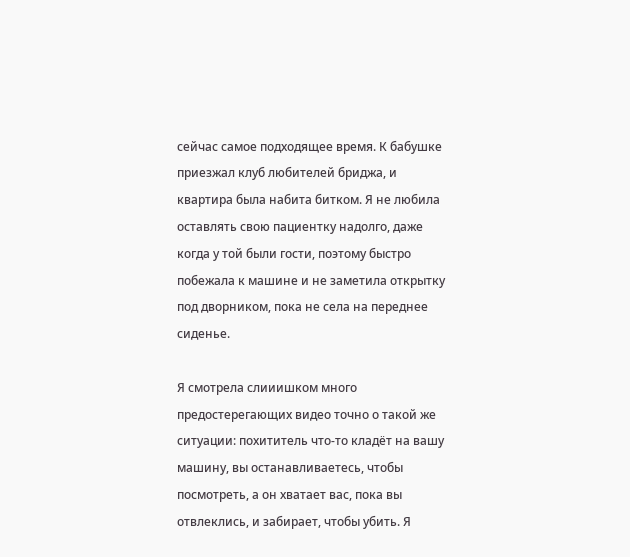сейчас самое подходящее время. К бабушке приезжал клуб любителей бриджа, и квартира была набита битком. Я не любила оставлять свою пациентку надолго, даже когда у той были гости, поэтому быстро побежала к машине и не заметила открытку под дворником, пока не села на переднее сиденье.

Я смотрела слииишком много предостерегающих видео точно о такой же ситуации: похититель что-то кладёт на вашу машину, вы останавливаетесь, чтобы посмотреть, а он хватает вас, пока вы отвлеклись, и забирает, чтобы убить. Я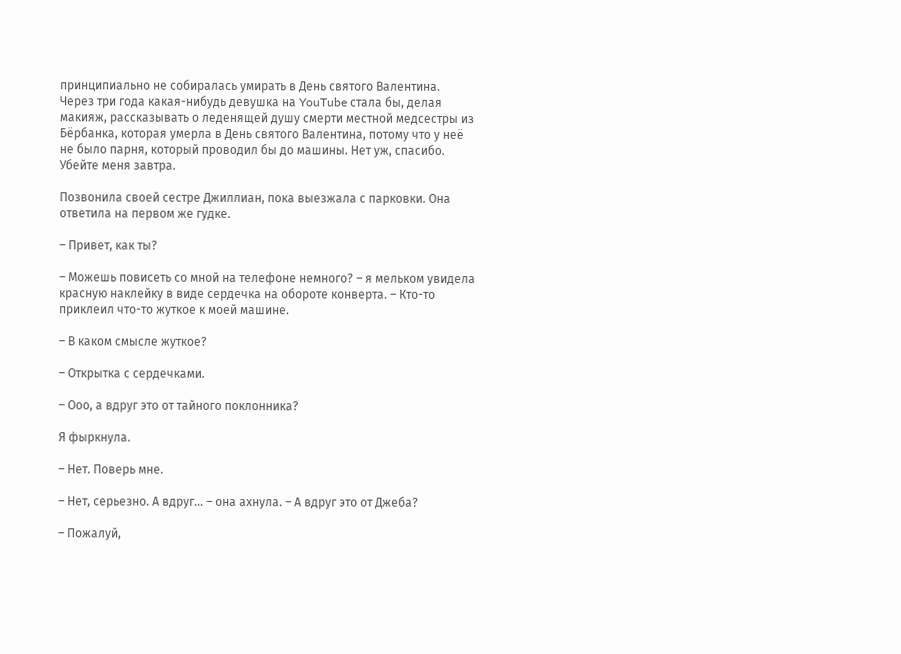принципиально не собиралась умирать в День святого Валентина. Через три года какая-нибудь девушка на YouTube стала бы, делая макияж, рассказывать о леденящей душу смерти местной медсестры из Бёрбанка, которая умерла в День святого Валентина, потому что у неё не было парня, который проводил бы до машины. Нет уж, спасибо. Убейте меня завтра.

Позвонила своей сестре Джиллиан, пока выезжала с парковки. Она ответила на первом же гудке.

– Привет, как ты?

– Можешь повисеть со мной на телефоне немного? – я мельком увидела красную наклейку в виде сердечка на обороте конверта. – Кто-то приклеил что-то жуткое к моей машине.

– В каком смысле жуткое?

– Открытка с сердечками.

– Ооо, а вдруг это от тайного поклонника?

Я фыркнула.

– Нет. Поверь мне.

– Нет, серьезно. А вдруг… – она ахнула. – А вдруг это от Джеба?

– Пожалуй,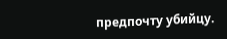предпочту убийцу.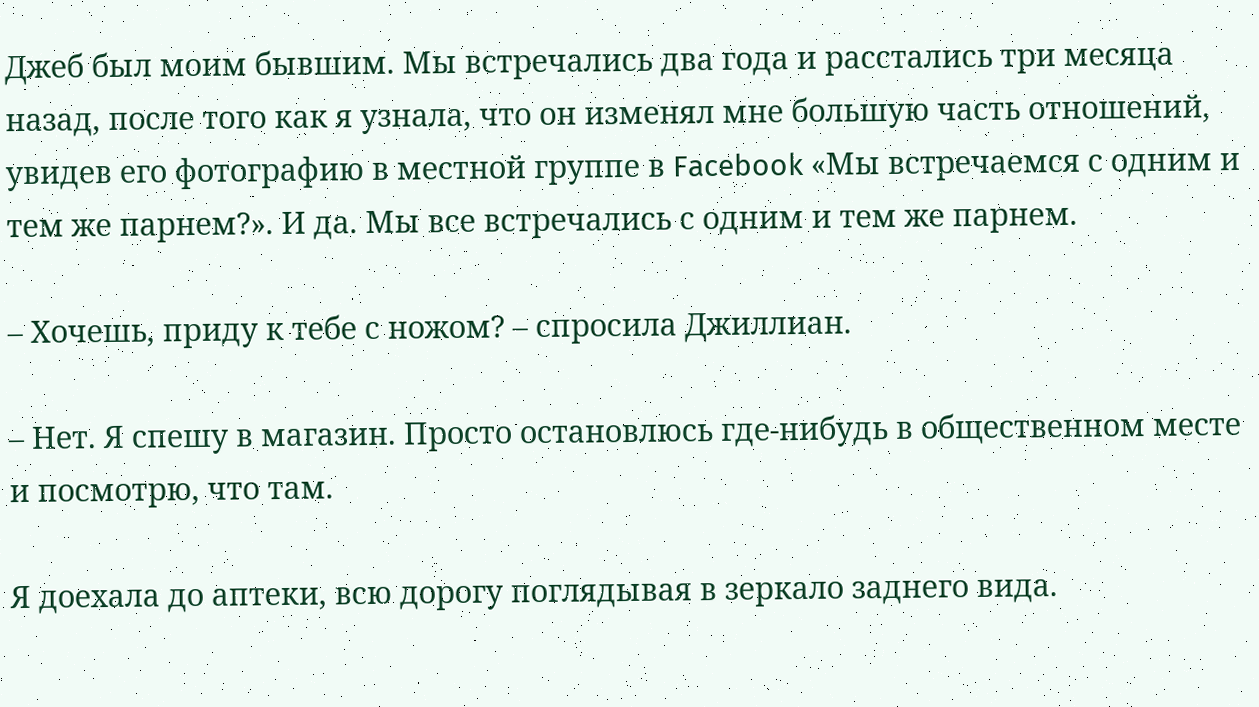Джеб был моим бывшим. Мы встречались два года и расстались три месяца назад, после того как я узнала, что он изменял мне большую часть отношений, увидев его фотографию в местной группе в Facebook «Мы встречаемся с одним и тем же парнем?». И да. Мы все встречались с одним и тем же парнем.

– Хочешь, приду к тебе с ножом? – спросила Джиллиан.

– Нет. Я спешу в магазин. Просто остановлюсь где-нибудь в общественном месте и посмотрю, что там.

Я доехала до аптеки, всю дорогу поглядывая в зеркало заднего вида.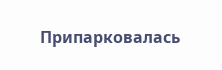Припарковалась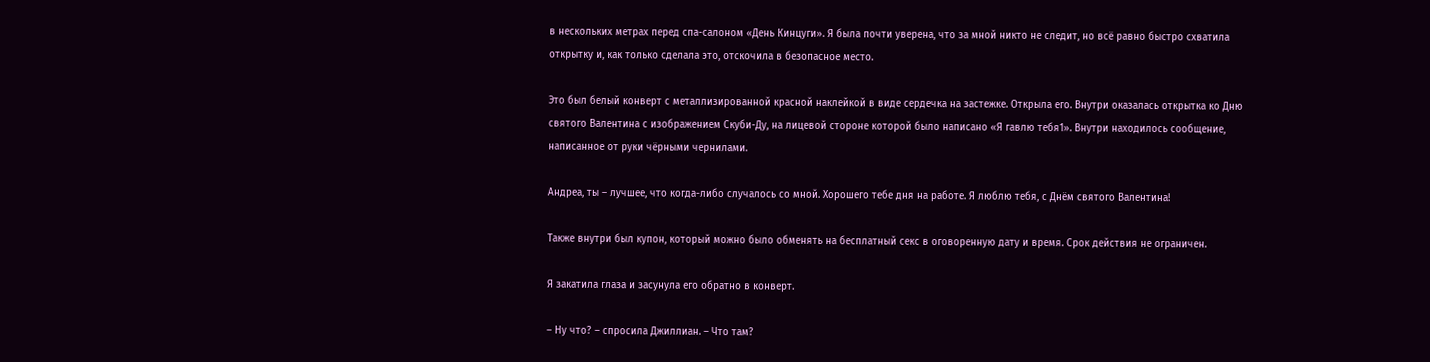в нескольких метрах перед спа-салоном «День Кинцуги». Я была почти уверена, что за мной никто не следит, но всё равно быстро схватила открытку и, как только сделала это, отскочила в безопасное место.

Это был белый конверт с металлизированной красной наклейкой в виде сердечка на застежке. Открыла его. Внутри оказалась открытка ко Дню святого Валентина с изображением Скуби-Ду, на лицевой стороне которой было написано «Я гавлю тебя1». Внутри находилось сообщение, написанное от руки чёрными чернилами.

Андреа, ты – лучшее, что когда-либо случалось со мной. Хорошего тебе дня на работе. Я люблю тебя, с Днём святого Валентина!

Также внутри был купон, который можно было обменять на бесплатный секс в оговоренную дату и время. Срок действия не ограничен.

Я закатила глаза и засунула его обратно в конверт.

– Ну что? – спросила Джиллиан. – Что там?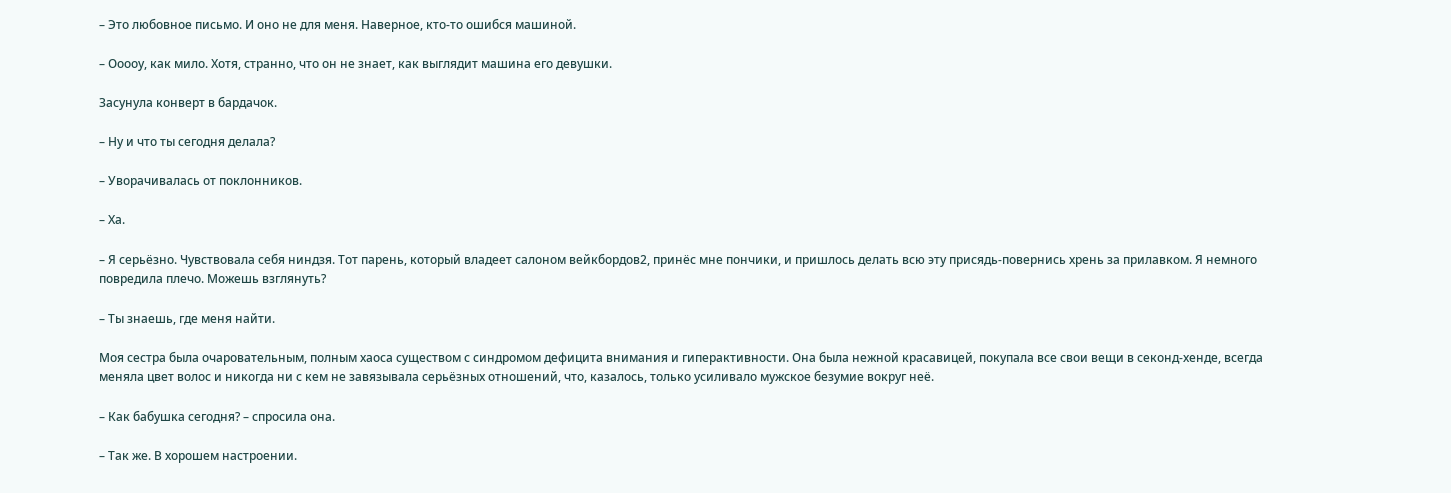– Это любовное письмо. И оно не для меня. Наверное, кто-то ошибся машиной.

– Ооооу, как мило. Хотя, странно, что он не знает, как выглядит машина его девушки.

Засунула конверт в бардачок.

– Ну и что ты сегодня делала?

– Уворачивалась от поклонников.

– Ха.

– Я серьёзно. Чувствовала себя ниндзя. Тот парень, который владеет салоном вейкбордов2, принёс мне пончики, и пришлось делать всю эту присядь-повернись хрень за прилавком. Я немного повредила плечо. Можешь взглянуть?

– Ты знаешь, где меня найти.

Моя сестра была очаровательным, полным хаоса существом с синдромом дефицита внимания и гиперактивности. Она была нежной красавицей, покупала все свои вещи в секонд-хенде, всегда меняла цвет волос и никогда ни с кем не завязывала серьёзных отношений, что, казалось, только усиливало мужское безумие вокруг неё.

– Как бабушка сегодня? – спросила она.

– Так же. В хорошем настроении.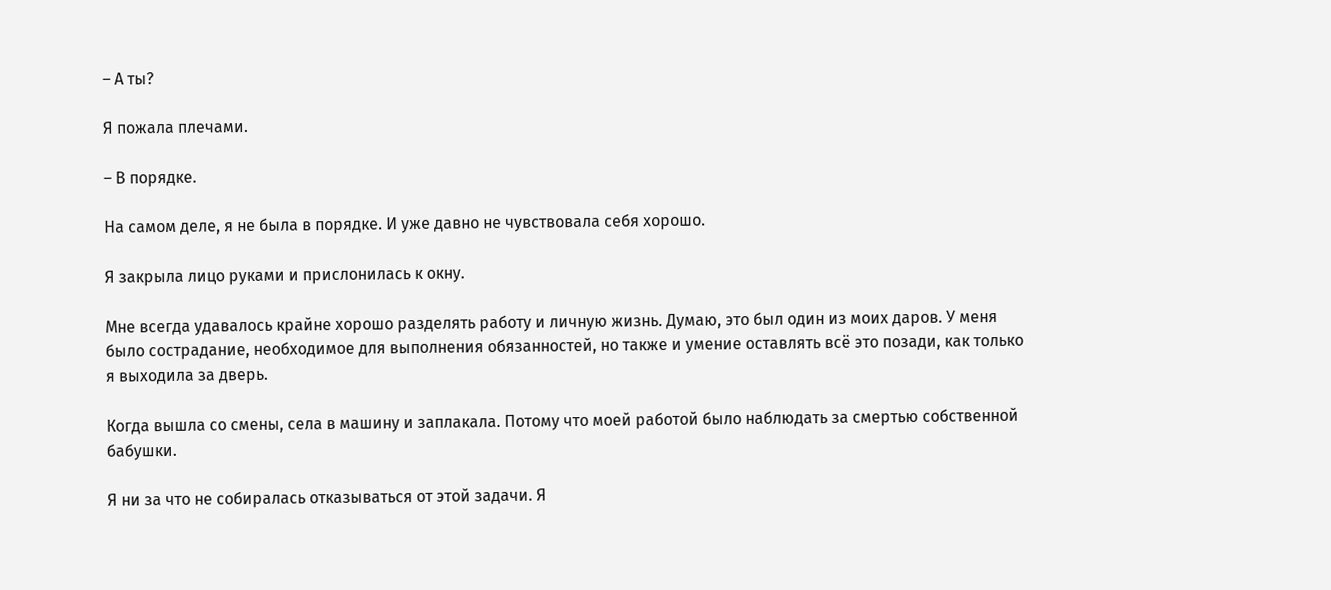– А ты?

Я пожала плечами.

– В порядке.

На самом деле, я не была в порядке. И уже давно не чувствовала себя хорошо.

Я закрыла лицо руками и прислонилась к окну.

Мне всегда удавалось крайне хорошо разделять работу и личную жизнь. Думаю, это был один из моих даров. У меня было сострадание, необходимое для выполнения обязанностей, но также и умение оставлять всё это позади, как только я выходила за дверь.

Когда вышла со смены, села в машину и заплакала. Потому что моей работой было наблюдать за смертью собственной бабушки.

Я ни за что не собиралась отказываться от этой задачи. Я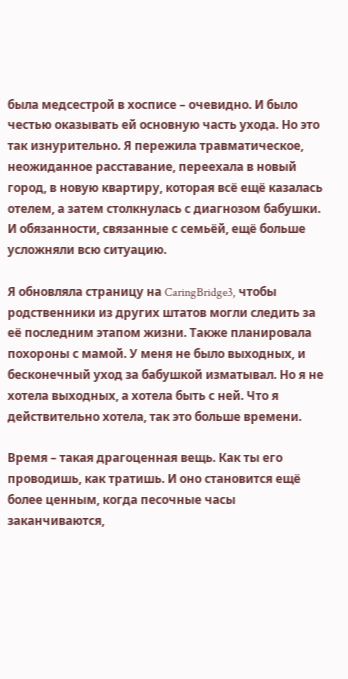была медсестрой в хосписе – очевидно. И было честью оказывать ей основную часть ухода. Но это так изнурительно. Я пережила травматическое, неожиданное расставание, переехала в новый город, в новую квартиру, которая всё ещё казалась отелем, а затем столкнулась с диагнозом бабушки. И обязанности, связанные с семьёй, ещё больше усложняли всю ситуацию.

Я обновляла страницу на CaringBridge3, чтобы родственники из других штатов могли следить за её последним этапом жизни. Также планировала похороны с мамой. У меня не было выходных, и бесконечный уход за бабушкой изматывал. Но я не хотела выходных, а хотела быть с ней. Что я действительно хотела, так это больше времени.

Время – такая драгоценная вещь. Как ты его проводишь, как тратишь. И оно становится ещё более ценным, когда песочные часы заканчиваются,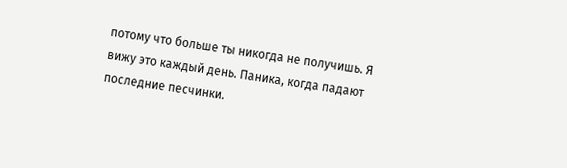потому что больше ты никогда не получишь. Я вижу это каждый день. Паника, когда падают последние песчинки.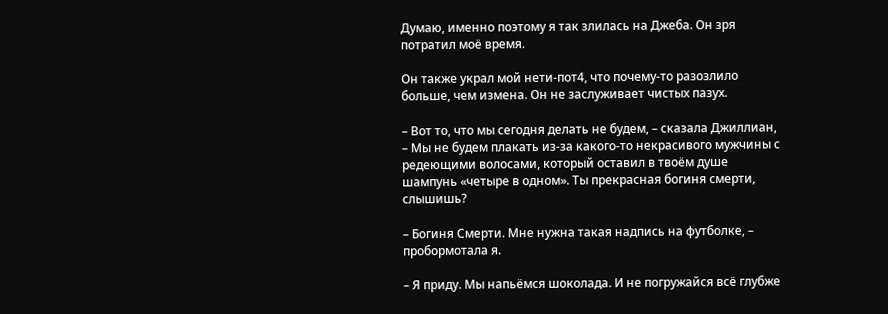Думаю, именно поэтому я так злилась на Джеба. Он зря потратил моё время.

Он также украл мой нети-пот4, что почему-то разозлило больше, чем измена. Он не заслуживает чистых пазух.

– Вот то, что мы сегодня делать не будем, – сказала Джиллиан, – Мы не будем плакать из-за какого-то некрасивого мужчины с редеющими волосами, который оставил в твоём душе шампунь «четыре в одном». Ты прекрасная богиня смерти, слышишь?

– Богиня Смерти. Мне нужна такая надпись на футболке, – пробормотала я.

– Я приду. Мы напьёмся шоколада. И не погружайся всё глубже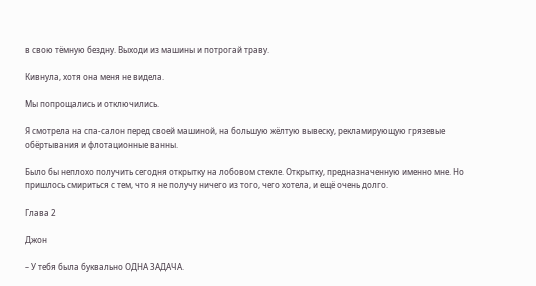в свою тёмную бездну. Выходи из машины и потрогай траву.

Кивнула, хотя она меня не видела.

Мы попрощались и отключились.

Я смотрела на спа-салон перед своей машиной, на большую жёлтую вывеску, рекламирующую грязевые обёртывания и флотационные ванны.

Было бы неплохо получить сегодня открытку на лобовом стекле. Открытку, предназначенную именно мне. Но пришлось смириться с тем, что я не получу ничего из того, чего хотела, и ещё очень долго.

Глава 2

Джон

– У тебя была буквально ОДНА ЗАДАЧА.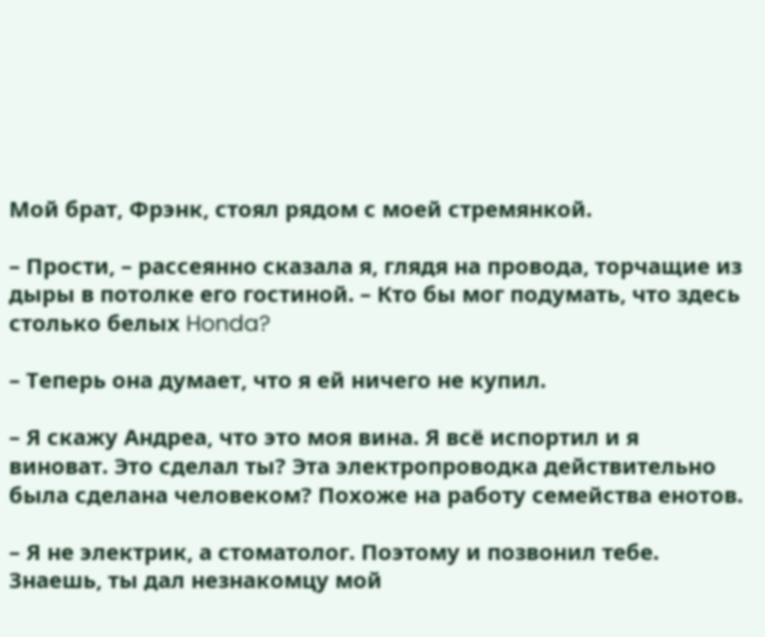Мой брат, Фрэнк, стоял рядом с моей стремянкой.

– Прости, – рассеянно сказала я, глядя на провода, торчащие из дыры в потолке его гостиной. – Кто бы мог подумать, что здесь столько белых Honda?

– Теперь она думает, что я ей ничего не купил.

– Я скажу Андреа, что это моя вина. Я всё испортил и я виноват. Это сделал ты? Эта электропроводка действительно была сделана человеком? Похоже на работу семейства енотов.

– Я не электрик, а стоматолог. Поэтому и позвонил тебе. Знаешь, ты дал незнакомцу мой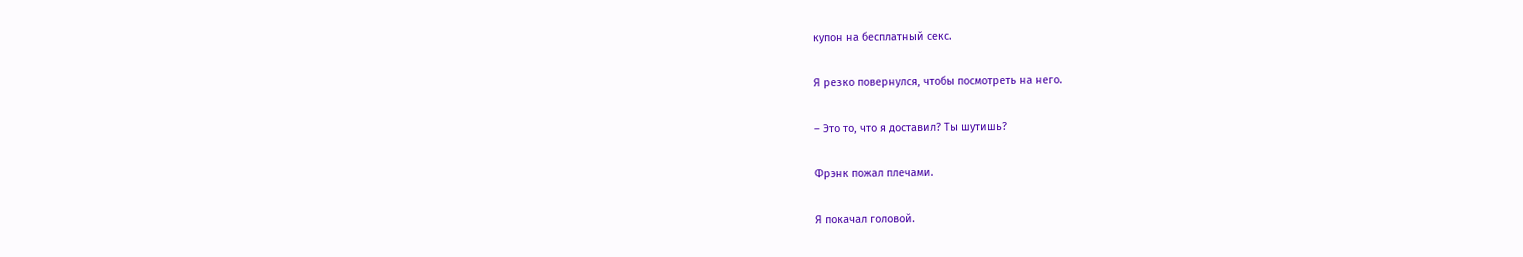купон на бесплатный секс.

Я резко повернулся, чтобы посмотреть на него.

– Это то, что я доставил? Ты шутишь?

Фрэнк пожал плечами.

Я покачал головой.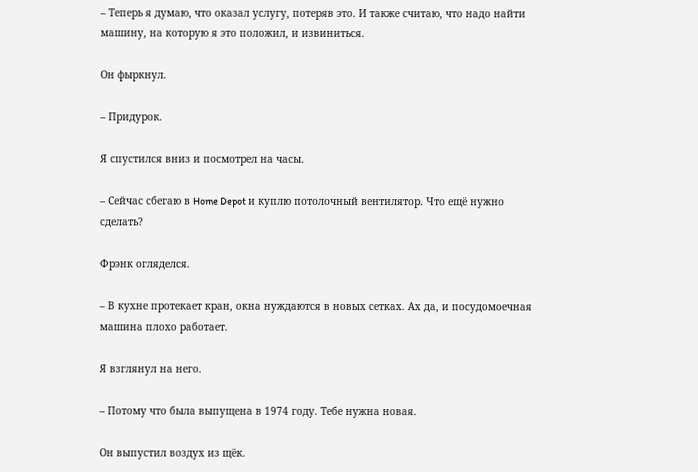– Теперь я думаю, что оказал услугу, потеряв это. И также считаю, что надо найти машину, на которую я это положил, и извиниться.

Он фыркнул.

– Придурок.

Я спустился вниз и посмотрел на часы.

– Сейчас сбегаю в Home Depot и куплю потолочный вентилятор. Что ещё нужно сделать?

Фрэнк огляделся.

– В кухне протекает кран, окна нуждаются в новых сетках. Ах да, и посудомоечная машина плохо работает.

Я взглянул на него.

– Потому что была выпущена в 1974 году. Тебе нужна новая.

Он выпустил воздух из щёк.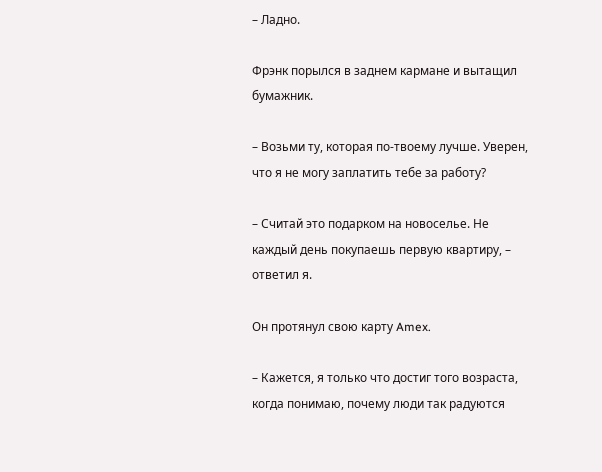– Ладно.

Фрэнк порылся в заднем кармане и вытащил бумажник.

– Возьми ту, которая по-твоему лучше. Уверен, что я не могу заплатить тебе за работу?

– Считай это подарком на новоселье. Не каждый день покупаешь первую квартиру, – ответил я.

Он протянул свою карту Amex.

– Кажется, я только что достиг того возраста, когда понимаю, почему люди так радуются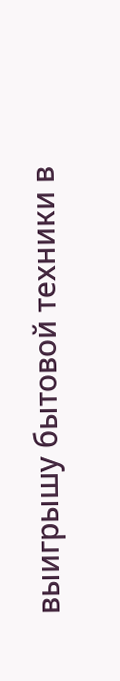выигрышу бытовой техники в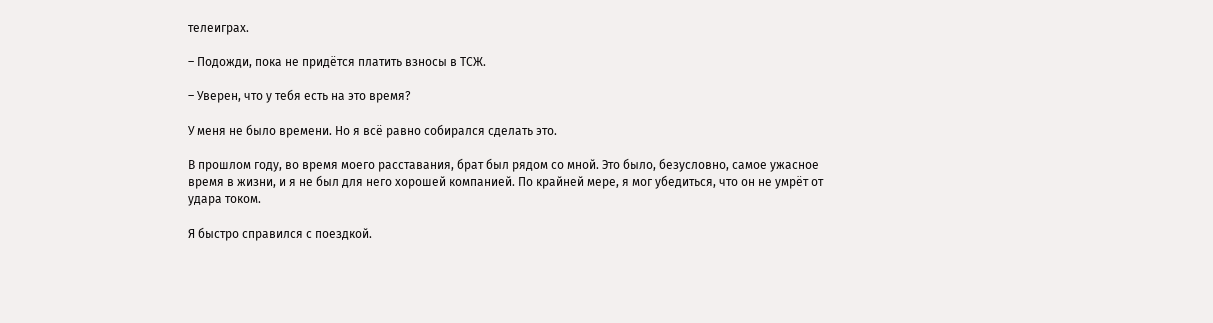телеиграх.

– Подожди, пока не придётся платить взносы в ТСЖ.

– Уверен, что у тебя есть на это время?

У меня не было времени. Но я всё равно собирался сделать это.

В прошлом году, во время моего расставания, брат был рядом со мной. Это было, безусловно, самое ужасное время в жизни, и я не был для него хорошей компанией. По крайней мере, я мог убедиться, что он не умрёт от удара током.

Я быстро справился с поездкой.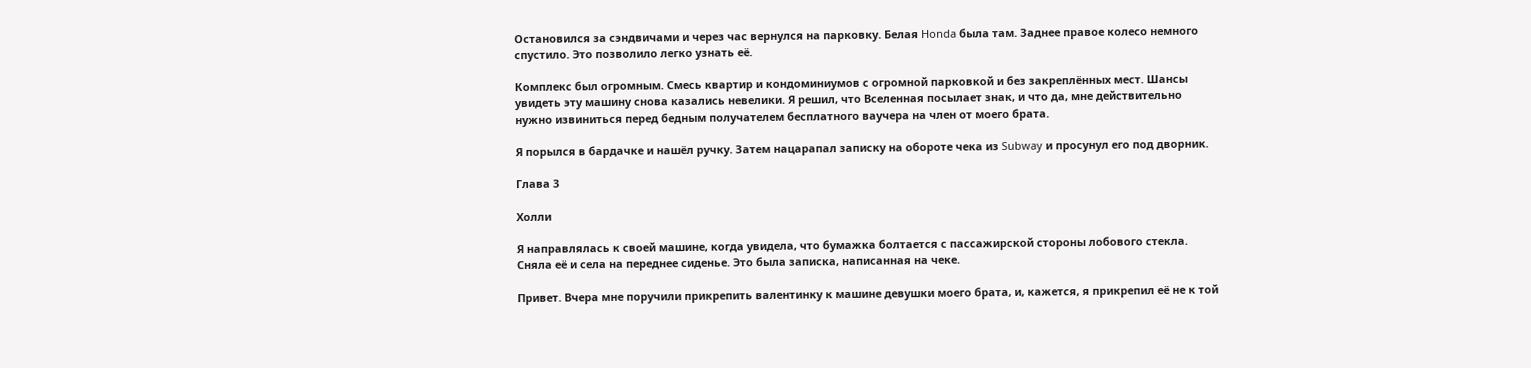Остановился за сэндвичами и через час вернулся на парковку. Белая Honda была там. Заднее правое колесо немного спустило. Это позволило легко узнать её.

Комплекс был огромным. Смесь квартир и кондоминиумов с огромной парковкой и без закреплённых мест. Шансы увидеть эту машину снова казались невелики. Я решил, что Вселенная посылает знак, и что да, мне действительно нужно извиниться перед бедным получателем бесплатного ваучера на член от моего брата.

Я порылся в бардачке и нашёл ручку. Затем нацарапал записку на обороте чека из Subway и просунул его под дворник.

Глава 3

Холли

Я направлялась к своей машине, когда увидела, что бумажка болтается с пассажирской стороны лобового стекла. Сняла её и села на переднее сиденье. Это была записка, написанная на чеке.

Привет. Вчера мне поручили прикрепить валентинку к машине девушки моего брата, и, кажется, я прикрепил её не к той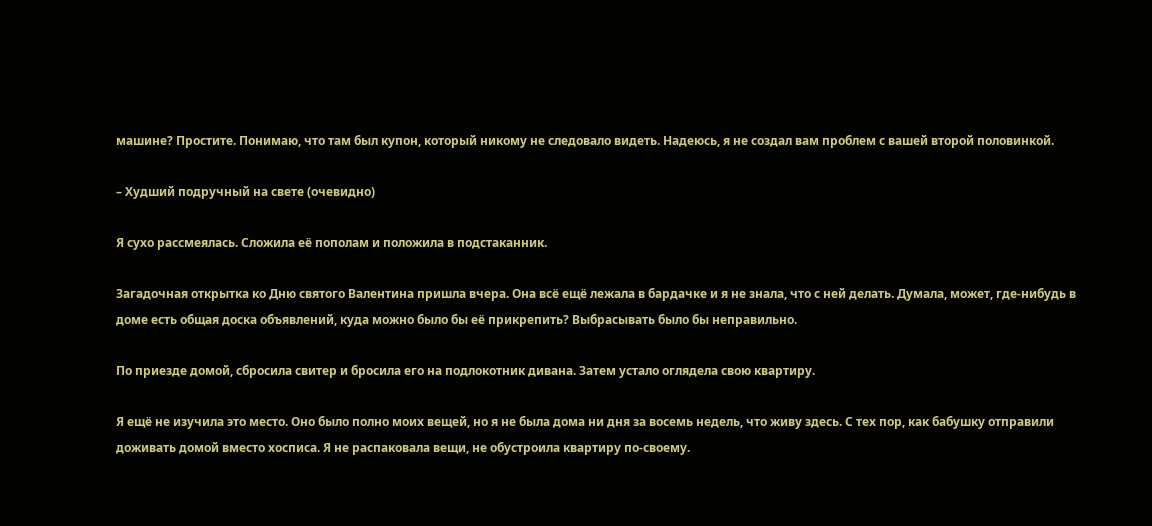машине? Простите. Понимаю, что там был купон, который никому не следовало видеть. Надеюсь, я не создал вам проблем с вашей второй половинкой.

– Худший подручный на свете (очевидно)

Я сухо рассмеялась. Сложила её пополам и положила в подстаканник.

Загадочная открытка ко Дню святого Валентина пришла вчера. Она всё ещё лежала в бардачке и я не знала, что с ней делать. Думала, может, где-нибудь в доме есть общая доска объявлений, куда можно было бы её прикрепить? Выбрасывать было бы неправильно.

По приезде домой, сбросила свитер и бросила его на подлокотник дивана. Затем устало оглядела свою квартиру.

Я ещё не изучила это место. Оно было полно моих вещей, но я не была дома ни дня за восемь недель, что живу здесь. С тех пор, как бабушку отправили доживать домой вместо хосписа. Я не распаковала вещи, не обустроила квартиру по-своему.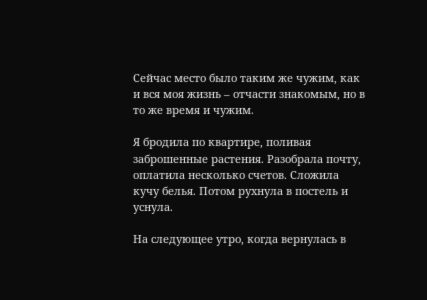Сейчас место было таким же чужим, как и вся моя жизнь – отчасти знакомым, но в то же время и чужим.

Я бродила по квартире, поливая заброшенные растения. Разобрала почту, оплатила несколько счетов. Сложила кучу белья. Потом рухнула в постель и уснула.

На следующее утро, когда вернулась в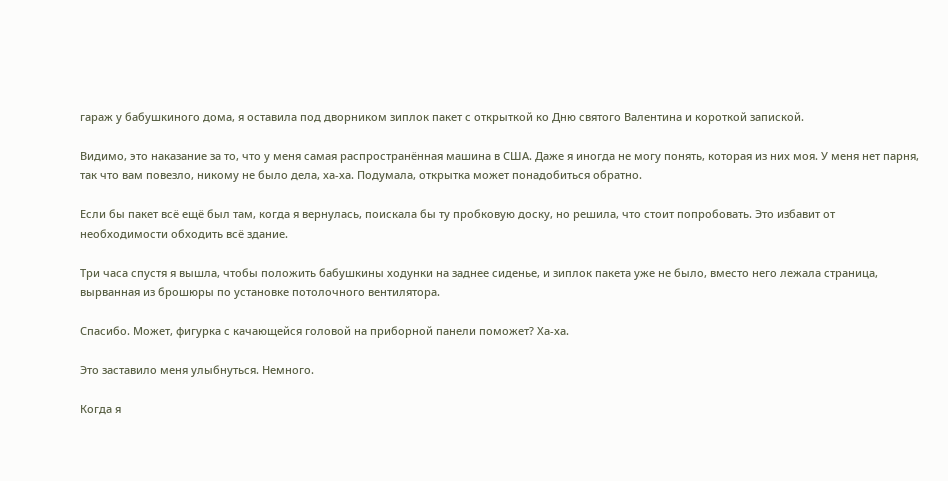гараж у бабушкиного дома, я оставила под дворником зиплок пакет с открыткой ко Дню святого Валентина и короткой запиской.

Видимо, это наказание за то, что у меня самая распространённая машина в США. Даже я иногда не могу понять, которая из них моя. У меня нет парня, так что вам повезло, никому не было дела, ха-ха. Подумала, открытка может понадобиться обратно.

Если бы пакет всё ещё был там, когда я вернулась, поискала бы ту пробковую доску, но решила, что стоит попробовать. Это избавит от необходимости обходить всё здание.

Три часа спустя я вышла, чтобы положить бабушкины ходунки на заднее сиденье, и зиплок пакета уже не было, вместо него лежала страница, вырванная из брошюры по установке потолочного вентилятора.

Спасибо. Может, фигурка с качающейся головой на приборной панели поможет? Ха-ха.

Это заставило меня улыбнуться. Немного.

Когда я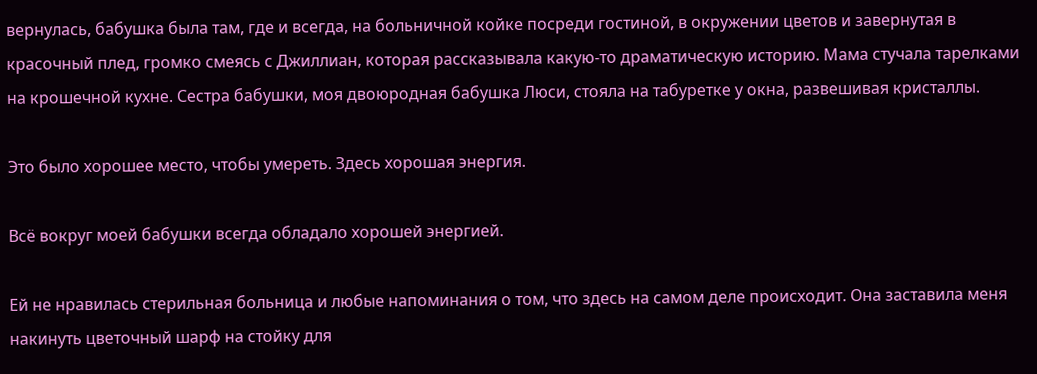вернулась, бабушка была там, где и всегда, на больничной койке посреди гостиной, в окружении цветов и завернутая в красочный плед, громко смеясь с Джиллиан, которая рассказывала какую-то драматическую историю. Мама стучала тарелками на крошечной кухне. Сестра бабушки, моя двоюродная бабушка Люси, стояла на табуретке у окна, развешивая кристаллы.

Это было хорошее место, чтобы умереть. Здесь хорошая энергия.

Всё вокруг моей бабушки всегда обладало хорошей энергией.

Ей не нравилась стерильная больница и любые напоминания о том, что здесь на самом деле происходит. Она заставила меня накинуть цветочный шарф на стойку для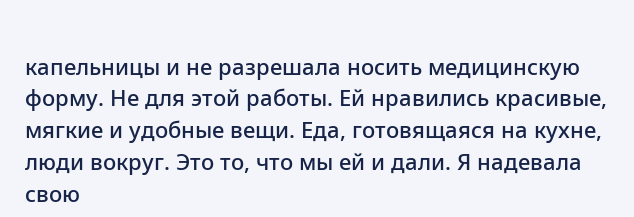капельницы и не разрешала носить медицинскую форму. Не для этой работы. Ей нравились красивые, мягкие и удобные вещи. Еда, готовящаяся на кухне, люди вокруг. Это то, что мы ей и дали. Я надевала свою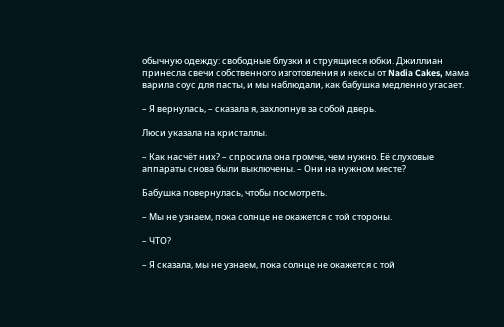обычную одежду: свободные блузки и струящиеся юбки. Джиллиан принесла свечи собственного изготовления и кексы от Nadia Cakes, мама варила соус для пасты, и мы наблюдали, как бабушка медленно угасает.

– Я вернулась, – сказала я, захлопнув за собой дверь.

Люси указала на кристаллы.

– Как насчёт них? – спросила она громче, чем нужно. Её слуховые аппараты снова были выключены. – Они на нужном месте?

Бабушка повернулась, чтобы посмотреть.

– Мы не узнаем, пока солнце не окажется с той стороны.

– ЧТО?

– Я сказала, мы не узнаем, пока солнце не окажется с той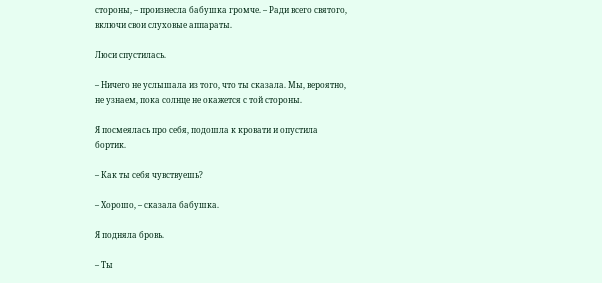стороны, – произнесла бабушка громче. – Ради всего святого, включи свои слуховые аппараты.

Люси спустилась.

– Ничего не услышала из того, что ты сказала. Мы, вероятно, не узнаем, пока солнце не окажется с той стороны.

Я посмеялась про себя, подошла к кровати и опустила бортик.

– Как ты себя чувствуешь?

– Хорошо, – сказала бабушка.

Я подняла бровь.

– Ты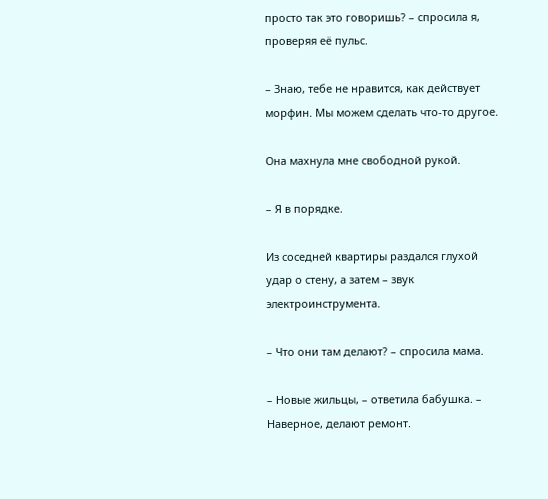просто так это говоришь? – спросила я, проверяя её пульс.

– Знаю, тебе не нравится, как действует морфин. Мы можем сделать что-то другое.

Она махнула мне свободной рукой.

– Я в порядке.

Из соседней квартиры раздался глухой удар о стену, а затем – звук электроинструмента.

– Что они там делают? – спросила мама.

– Новые жильцы, – ответила бабушка. – Наверное, делают ремонт.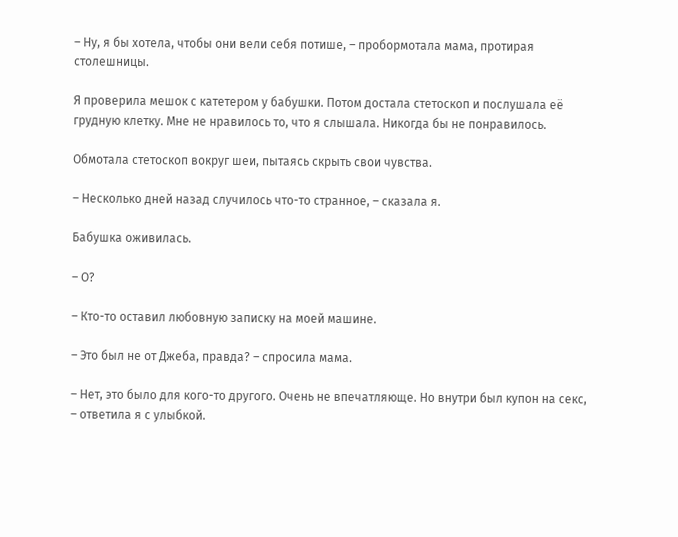– Ну, я бы хотела, чтобы они вели себя потише, – пробормотала мама, протирая столешницы.

Я проверила мешок с катетером у бабушки. Потом достала стетоскоп и послушала её грудную клетку. Мне не нравилось то, что я слышала. Никогда бы не понравилось.

Обмотала стетоскоп вокруг шеи, пытаясь скрыть свои чувства.

– Несколько дней назад случилось что-то странное, – сказала я.

Бабушка оживилась.

– О?

– Кто-то оставил любовную записку на моей машине.

– Это был не от Джеба, правда? – спросила мама.

– Нет, это было для кого-то другого. Очень не впечатляюще. Но внутри был купон на секс, – ответила я с улыбкой.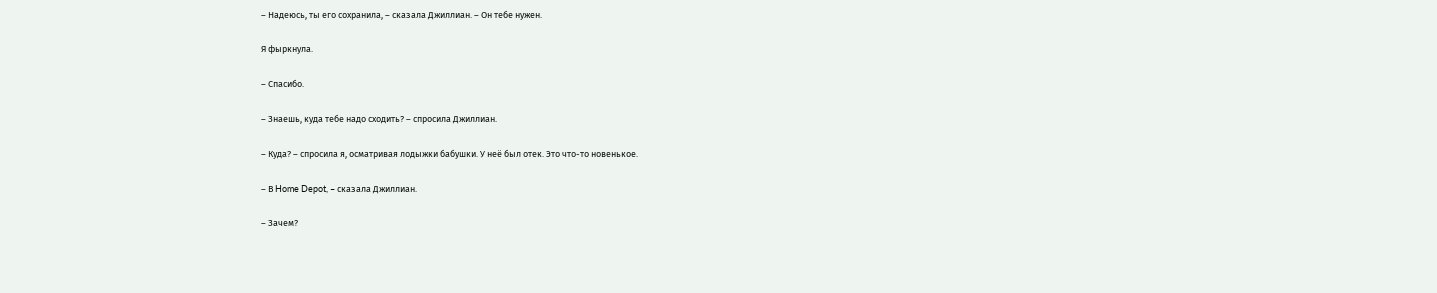– Надеюсь, ты его сохранила, – сказала Джиллиан. – Он тебе нужен.

Я фыркнула.

– Спасибо.

– Знаешь, куда тебе надо сходить? – спросила Джиллиан.

– Куда? – спросила я, осматривая лодыжки бабушки. У неё был отек. Это что-то новенькое.

– В Home Depot, – сказала Джиллиан.

– Зачем?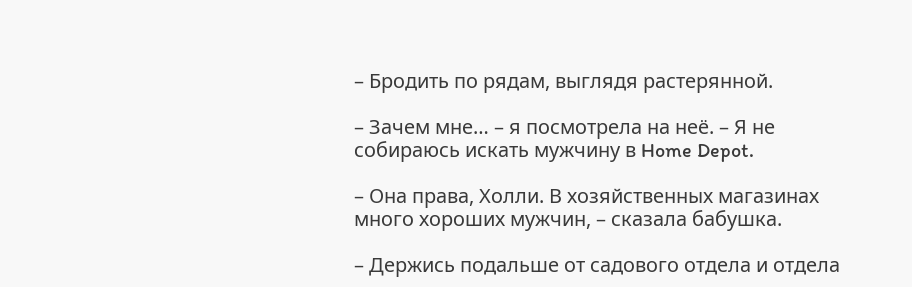– Бродить по рядам, выглядя растерянной.

– Зачем мне… – я посмотрела на неё. – Я не собираюсь искать мужчину в Home Depot.

– Она права, Холли. В хозяйственных магазинах много хороших мужчин, – сказала бабушка.

– Держись подальше от садового отдела и отдела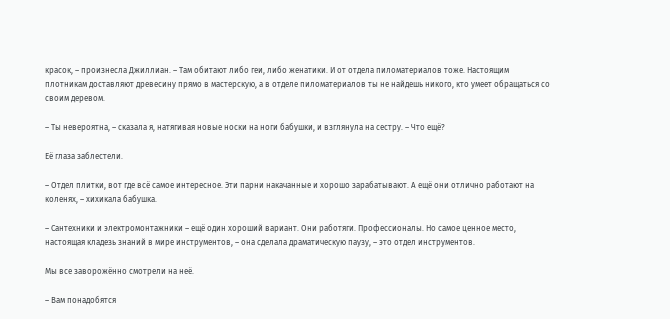красок, – произнесла Джиллиан. – Там обитают либо геи, либо женатики. И от отдела пиломатериалов тоже. Настоящим плотникам доставляют древесину прямо в мастерскую, а в отделе пиломатериалов ты не найдешь никого, кто умеет обращаться со своим деревом.

– Ты невероятна, – сказала я, натягивая новые носки на ноги бабушки, и взглянула на сестру. – Что ещё?

Её глаза заблестели.

– Отдел плитки, вот где всё самое интересное. Эти парни накачанные и хорошо зарабатывают. А ещё они отлично работают на коленях, – хихикала бабушка.

– Сантехники и электромонтажники – ещё один хороший вариант. Они работяги. Профессионалы. Но самое ценное место, настоящая кладезь знаний в мире инструментов, – она сделала драматическую паузу, – это отдел инструментов.

Мы все заворожённо смотрели на неё.

– Вам понадобятся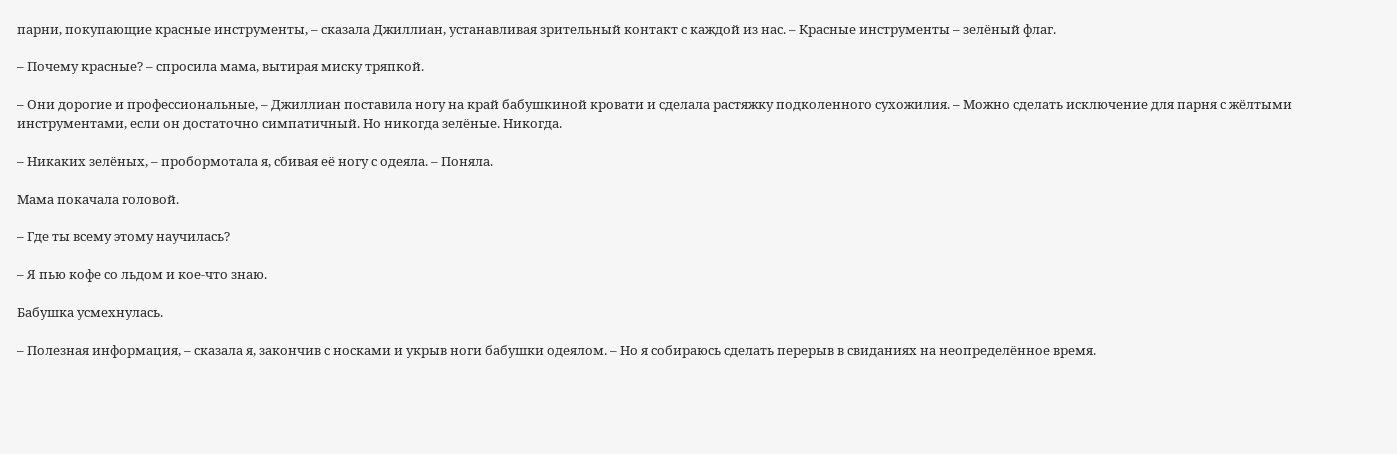парни, покупающие красные инструменты, – сказала Джиллиан, устанавливая зрительный контакт с каждой из нас. – Красные инструменты – зелёный флаг.

– Почему красные? – спросила мама, вытирая миску тряпкой.

– Они дорогие и профессиональные, – Джиллиан поставила ногу на край бабушкиной кровати и сделала растяжку подколенного сухожилия. – Можно сделать исключение для парня с жёлтыми инструментами, если он достаточно симпатичный. Но никогда зелёные. Никогда.

– Никаких зелёных, – пробормотала я, сбивая её ногу с одеяла. – Поняла.

Мама покачала головой.

– Где ты всему этому научилась?

– Я пью кофе со льдом и кое-что знаю.

Бабушка усмехнулась.

– Полезная информация, – сказала я, закончив с носками и укрыв ноги бабушки одеялом. – Но я собираюсь сделать перерыв в свиданиях на неопределённое время.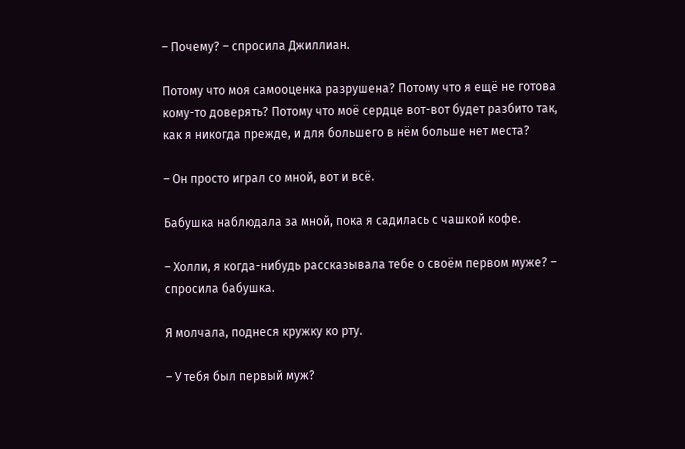– Почему? – спросила Джиллиан.

Потому что моя самооценка разрушена? Потому что я ещё не готова кому-то доверять? Потому что моё сердце вот-вот будет разбито так, как я никогда прежде, и для большего в нём больше нет места?

– Он просто играл со мной, вот и всё.

Бабушка наблюдала за мной, пока я садилась с чашкой кофе.

– Холли, я когда-нибудь рассказывала тебе о своём первом муже? – спросила бабушка.

Я молчала, поднеся кружку ко рту.

– У тебя был первый муж?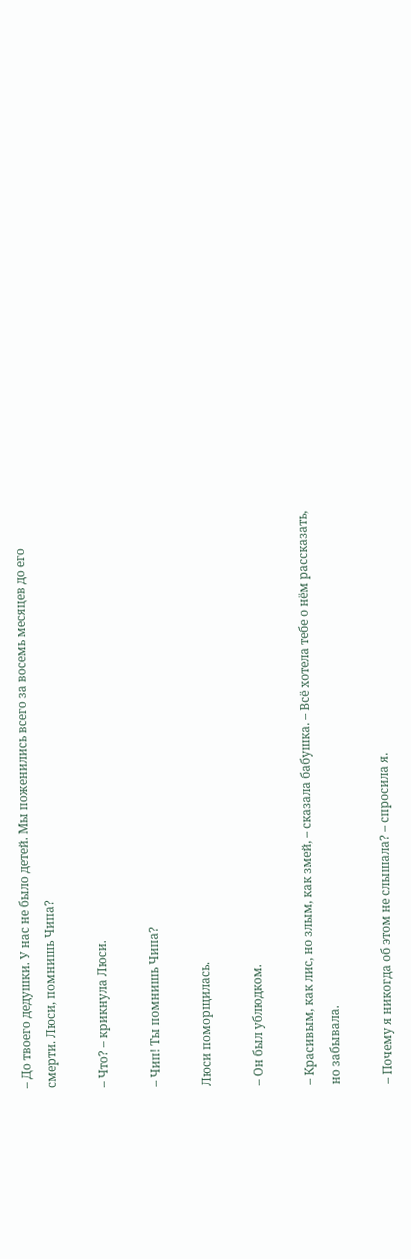– До твоего дедушки. У нас не было детей. Мы поженились всего за восемь месяцев до его смерти. Люси, помнишь Чипа?

– Что? – крикнула Люси.

– Чип! Ты помнишь Чипа?

Люси поморщилась.

– Он был ублюдком.

– Красивым, как лис, но злым, как змей, – сказала бабушка. – Всё хотела тебе о нём рассказать, но забывала.

– Почему я никогда об этом не слышала? – спросила я.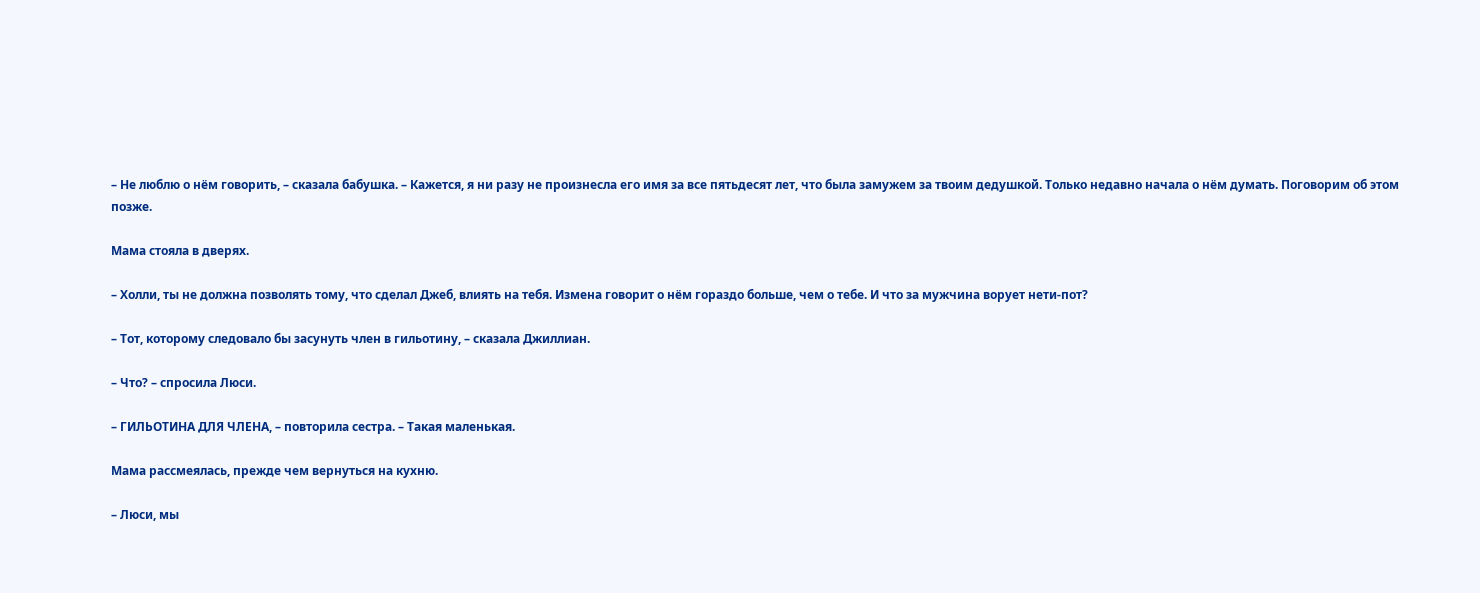– Не люблю о нём говорить, – сказала бабушка. – Кажется, я ни разу не произнесла его имя за все пятьдесят лет, что была замужем за твоим дедушкой. Только недавно начала о нём думать. Поговорим об этом позже.

Мама стояла в дверях.

– Холли, ты не должна позволять тому, что сделал Джеб, влиять на тебя. Измена говорит о нём гораздо больше, чем о тебе. И что за мужчина ворует нети-пот?

– Тот, которому следовало бы засунуть член в гильотину, – сказала Джиллиан.

– Что? – спросила Люси.

– ГИЛЬОТИНА ДЛЯ ЧЛЕНА, – повторила сестра. – Такая маленькая.

Мама рассмеялась, прежде чем вернуться на кухню.

– Люси, мы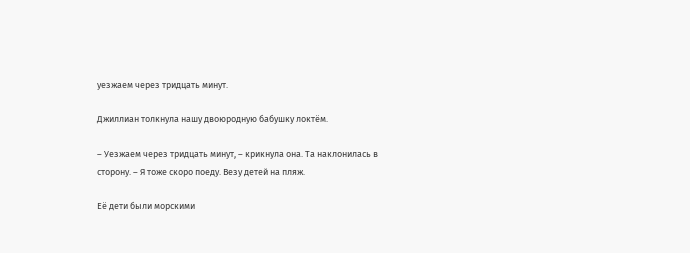уезжаем через тридцать минут.

Джиллиан толкнула нашу двоюродную бабушку локтём.

– Уезжаем через тридцать минут, – крикнула она. Та наклонилась в сторону. – Я тоже скоро поеду. Везу детей на пляж.

Её дети были морскими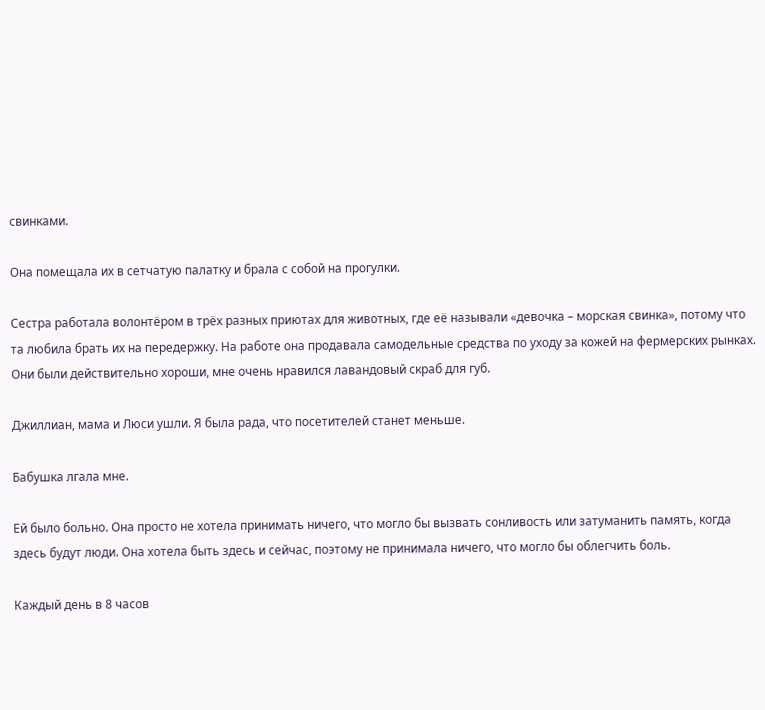свинками.

Она помещала их в сетчатую палатку и брала с собой на прогулки.

Сестра работала волонтёром в трёх разных приютах для животных, где её называли «девочка – морская свинка», потому что та любила брать их на передержку. На работе она продавала самодельные средства по уходу за кожей на фермерских рынках. Они были действительно хороши, мне очень нравился лавандовый скраб для губ.

Джиллиан, мама и Люси ушли. Я была рада, что посетителей станет меньше.

Бабушка лгала мне.

Ей было больно. Она просто не хотела принимать ничего, что могло бы вызвать сонливость или затуманить память, когда здесь будут люди. Она хотела быть здесь и сейчас, поэтому не принимала ничего, что могло бы облегчить боль.

Каждый день в 8 часов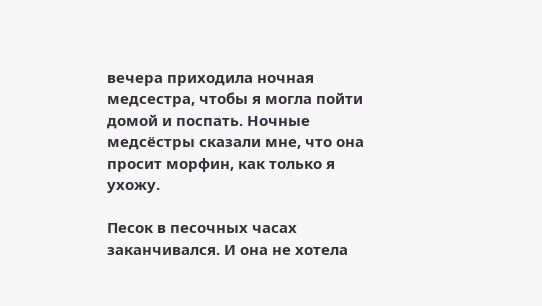вечера приходила ночная медсестра, чтобы я могла пойти домой и поспать. Ночные медсёстры сказали мне, что она просит морфин, как только я ухожу.

Песок в песочных часах заканчивался. И она не хотела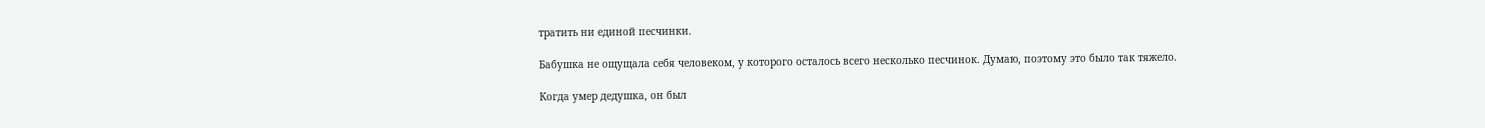тратить ни единой песчинки.

Бабушка не ощущала себя человеком, у которого осталось всего несколько песчинок. Думаю, поэтому это было так тяжело.

Когда умер дедушка, он был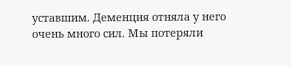уставшим. Деменция отняла у него очень много сил. Мы потеряли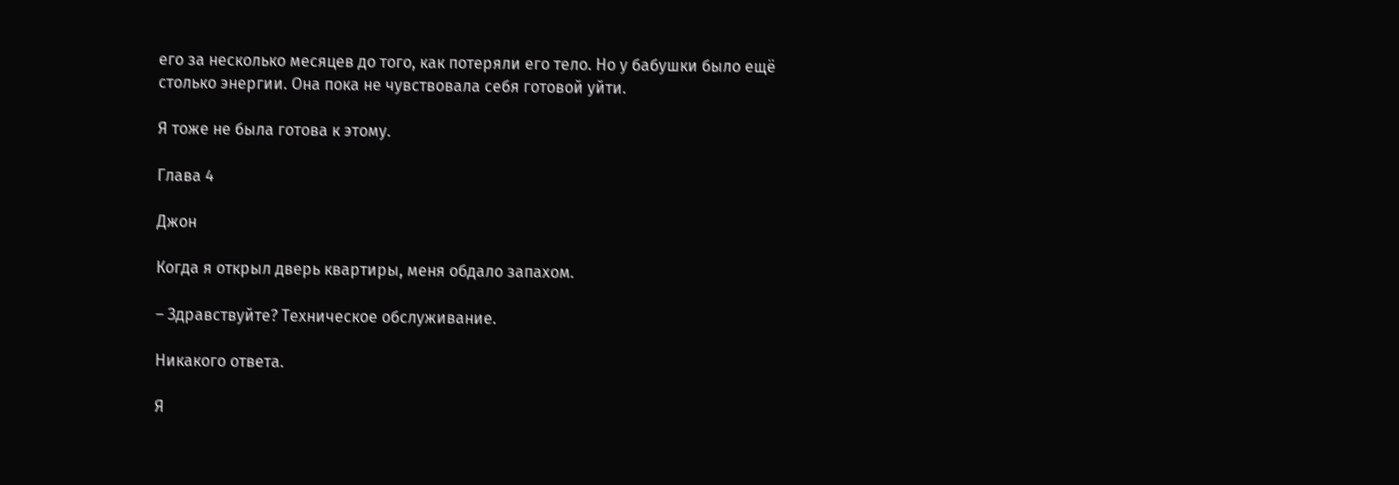его за несколько месяцев до того, как потеряли его тело. Но у бабушки было ещё столько энергии. Она пока не чувствовала себя готовой уйти.

Я тоже не была готова к этому.

Глава 4

Джон

Когда я открыл дверь квартиры, меня обдало запахом.

– Здравствуйте? Техническое обслуживание.

Никакого ответа.

Я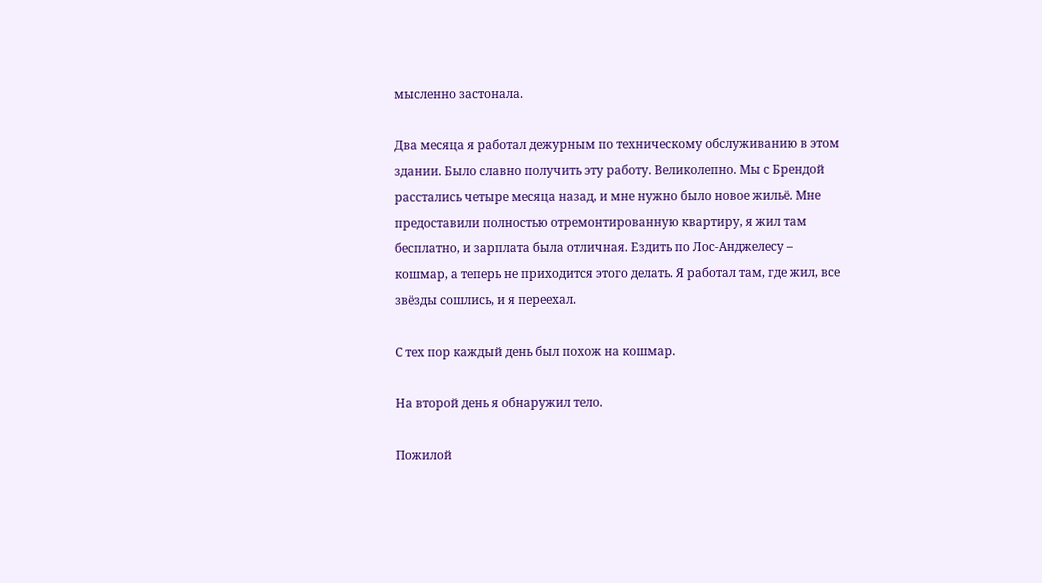мысленно застонала.

Два месяца я работал дежурным по техническому обслуживанию в этом здании. Было славно получить эту работу. Великолепно. Мы с Брендой расстались четыре месяца назад, и мне нужно было новое жильё. Мне предоставили полностью отремонтированную квартиру, я жил там бесплатно, и зарплата была отличная. Ездить по Лос-Анджелесу – кошмар, а теперь не приходится этого делать. Я работал там, где жил, все звёзды сошлись, и я переехал.

С тех пор каждый день был похож на кошмар.

На второй день я обнаружил тело.

Пожилой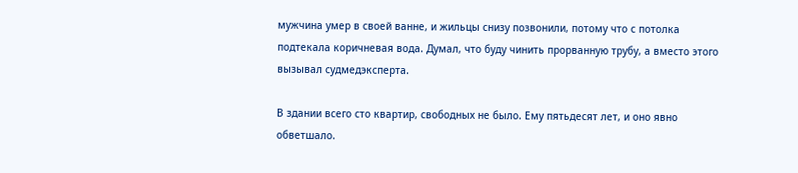мужчина умер в своей ванне, и жильцы снизу позвонили, потому что с потолка подтекала коричневая вода. Думал, что буду чинить прорванную трубу, а вместо этого вызывал судмедэксперта.

В здании всего сто квартир, свободных не было. Ему пятьдесят лет, и оно явно обветшало.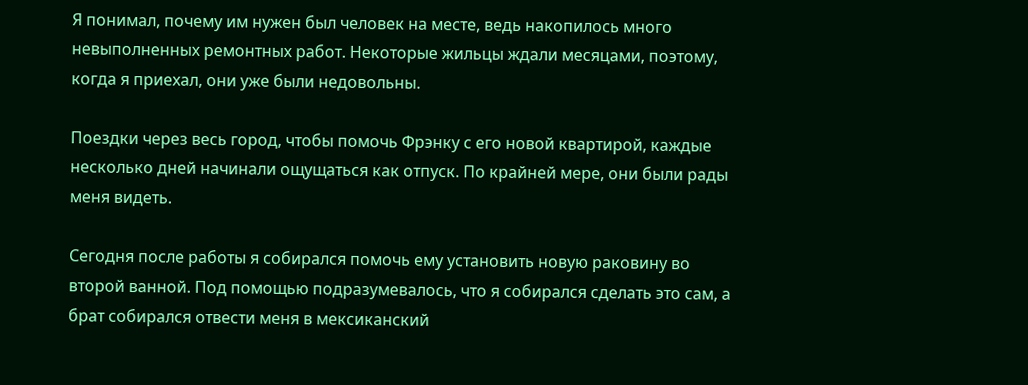Я понимал, почему им нужен был человек на месте, ведь накопилось много невыполненных ремонтных работ. Некоторые жильцы ждали месяцами, поэтому, когда я приехал, они уже были недовольны.

Поездки через весь город, чтобы помочь Фрэнку с его новой квартирой, каждые несколько дней начинали ощущаться как отпуск. По крайней мере, они были рады меня видеть.

Сегодня после работы я собирался помочь ему установить новую раковину во второй ванной. Под помощью подразумевалось, что я собирался сделать это сам, а брат собирался отвести меня в мексиканский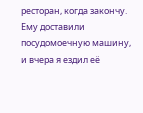ресторан, когда закончу. Ему доставили посудомоечную машину, и вчера я ездил её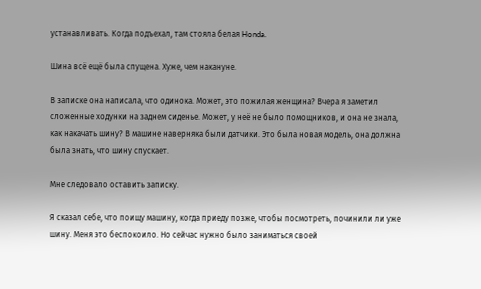устанавливать. Когда подъехал, там стояла белая Honda.

Шина всё ещё была спущена. Хуже, чем накануне.

В записке она написала, что одинока. Может, это пожилая женщина? Вчера я заметил сложенные ходунки на заднем сиденье. Может, у неё не было помощников, и она не знала, как накачать шину? В машине наверняка были датчики. Это была новая модель, она должна была знать, что шину спускает.

Мне следовало оставить записку.

Я сказал себе, что поищу машину, когда приеду позже, чтобы посмотреть, починили ли уже шину. Меня это беспокоило. Но сейчас нужно было заниматься своей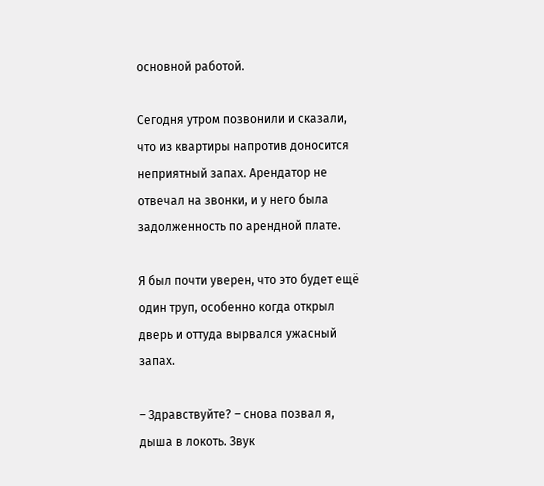основной работой.

Сегодня утром позвонили и сказали, что из квартиры напротив доносится неприятный запах. Арендатор не отвечал на звонки, и у него была задолженность по арендной плате.

Я был почти уверен, что это будет ещё один труп, особенно когда открыл дверь и оттуда вырвался ужасный запах.

– Здравствуйте? – снова позвал я, дыша в локоть. Звук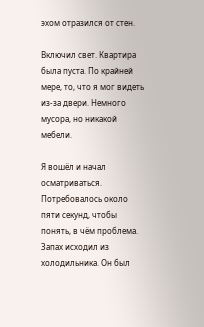эхом отразился от стен.

Включил свет. Квартира была пуста. По крайней мере, то, что я мог видеть из-за двери. Немного мусора, но никакой мебели.

Я вошёл и начал осматриваться. Потребовалось около пяти секунд, чтобы понять, в чём проблема. Запах исходил из холодильника. Он был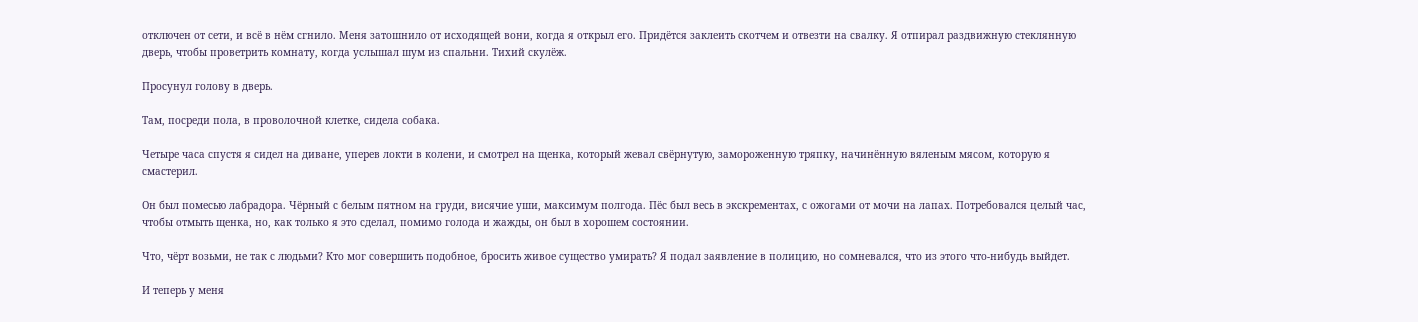отключен от сети, и всё в нём сгнило. Меня затошнило от исходящей вони, когда я открыл его. Придётся заклеить скотчем и отвезти на свалку. Я отпирал раздвижную стеклянную дверь, чтобы проветрить комнату, когда услышал шум из спальни. Тихий скулёж.

Просунул голову в дверь.

Там, посреди пола, в проволочной клетке, сидела собака.

Четыре часа спустя я сидел на диване, уперев локти в колени, и смотрел на щенка, который жевал свёрнутую, замороженную тряпку, начинённую вяленым мясом, которую я смастерил.

Он был помесью лабрадора. Чёрный с белым пятном на груди, висячие уши, максимум полгода. Пёс был весь в экскрементах, с ожогами от мочи на лапах. Потребовался целый час, чтобы отмыть щенка, но, как только я это сделал, помимо голода и жажды, он был в хорошем состоянии.

Что, чёрт возьми, не так с людьми? Кто мог совершить подобное, бросить живое существо умирать? Я подал заявление в полицию, но сомневался, что из этого что-нибудь выйдет.

И теперь у меня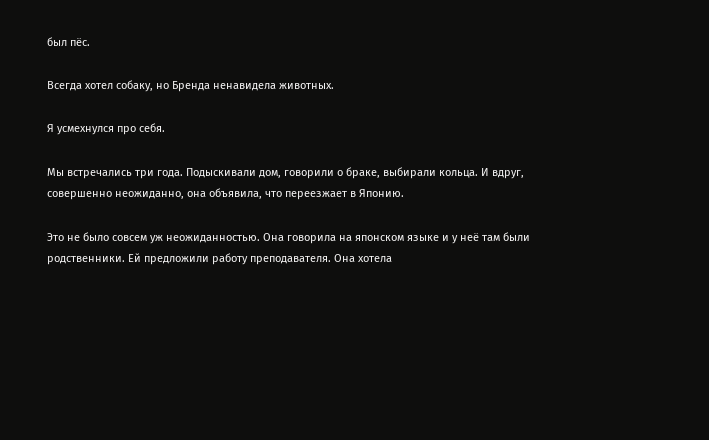был пёс.

Всегда хотел собаку, но Бренда ненавидела животных.

Я усмехнулся про себя.

Мы встречались три года. Подыскивали дом, говорили о браке, выбирали кольца. И вдруг, совершенно неожиданно, она объявила, что переезжает в Японию.

Это не было совсем уж неожиданностью. Она говорила на японском языке и у неё там были родственники. Ей предложили работу преподавателя. Она хотела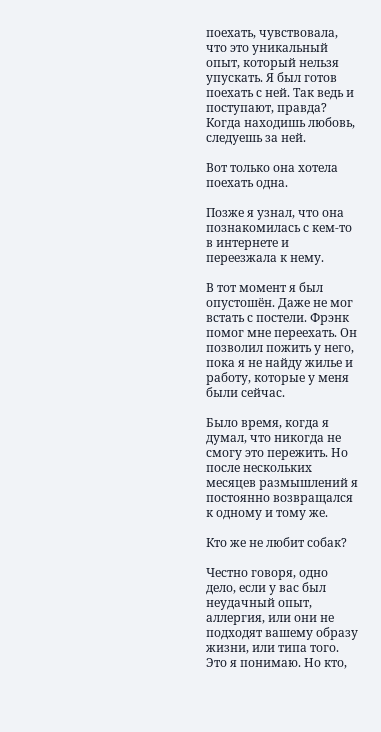поехать, чувствовала, что это уникальный опыт, который нельзя упускать. Я был готов поехать с ней. Так ведь и поступают, правда? Когда находишь любовь, следуешь за ней.

Вот только она хотела поехать одна.

Позже я узнал, что она познакомилась с кем-то в интернете и переезжала к нему.

В тот момент я был опустошён. Даже не мог встать с постели. Фрэнк помог мне переехать. Он позволил пожить у него, пока я не найду жилье и работу, которые у меня были сейчас.

Было время, когда я думал, что никогда не смогу это пережить. Но после нескольких месяцев размышлений я постоянно возвращался к одному и тому же.

Кто же не любит собак?

Честно говоря, одно дело, если у вас был неудачный опыт, аллергия, или они не подходят вашему образу жизни, или типа того. Это я понимаю. Но кто,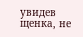увидев щенка, не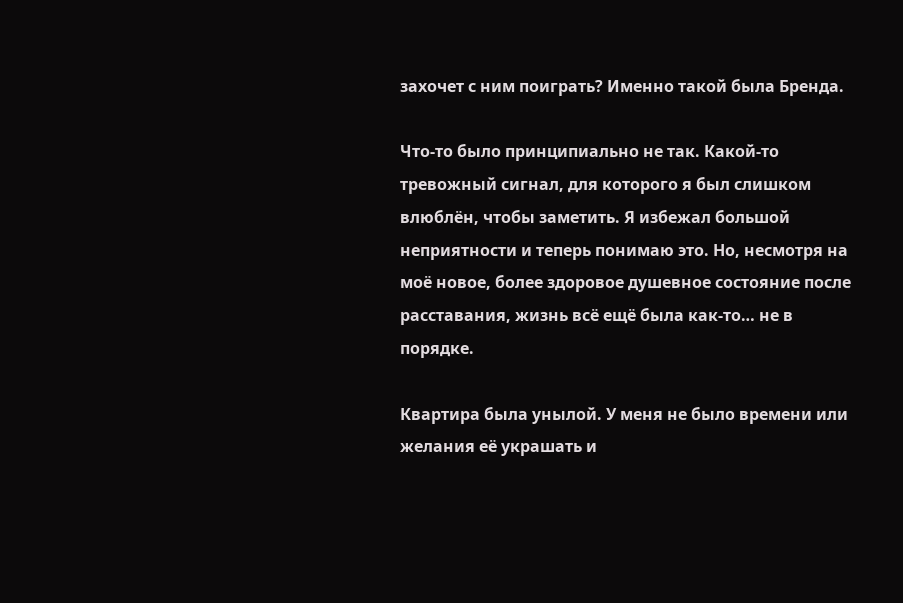захочет с ним поиграть? Именно такой была Бренда.

Что-то было принципиально не так. Какой-то тревожный сигнал, для которого я был слишком влюблён, чтобы заметить. Я избежал большой неприятности и теперь понимаю это. Но, несмотря на моё новое, более здоровое душевное состояние после расставания, жизнь всё ещё была как-то… не в порядке.

Квартира была унылой. У меня не было времени или желания её украшать и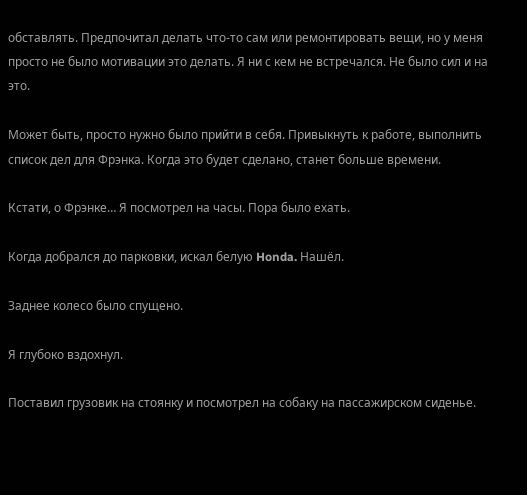обставлять. Предпочитал делать что-то сам или ремонтировать вещи, но у меня просто не было мотивации это делать. Я ни с кем не встречался. Не было сил и на это.

Может быть, просто нужно было прийти в себя. Привыкнуть к работе, выполнить список дел для Фрэнка. Когда это будет сделано, станет больше времени.

Кстати, о Фрэнке… Я посмотрел на часы. Пора было ехать.

Когда добрался до парковки, искал белую Honda. Нашёл.

Заднее колесо было спущено.

Я глубоко вздохнул.

Поставил грузовик на стоянку и посмотрел на собаку на пассажирском сиденье.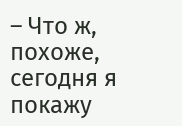– Что ж, похоже, сегодня я покажу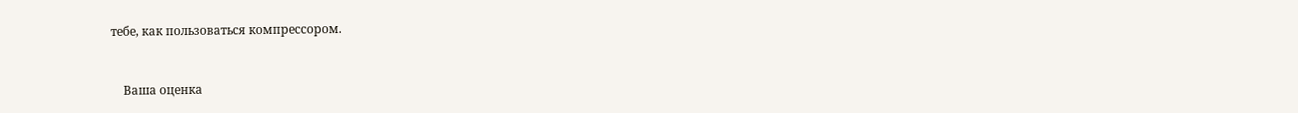тебе, как пользоваться компрессором.


    Ваша оценка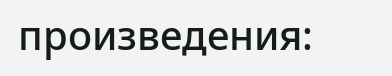произведения: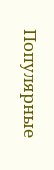Популярные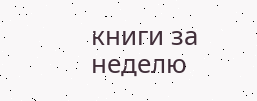книги за неделю